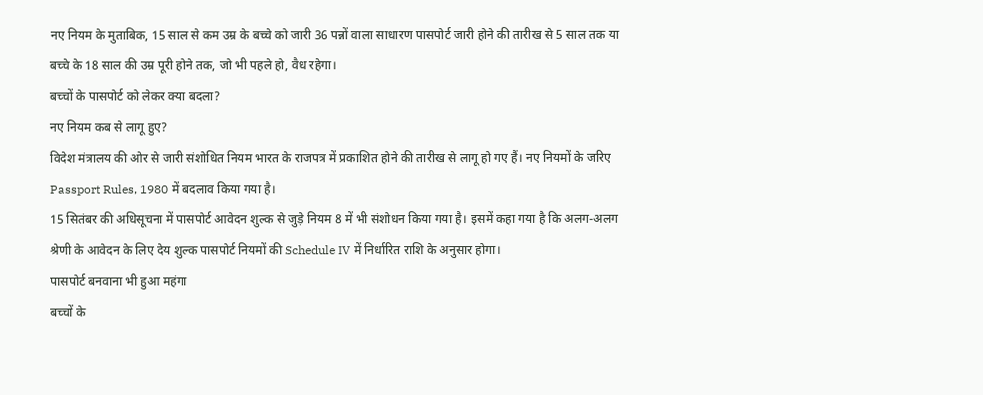नए नियम के मुताबिक, 15 साल से कम उम्र के बच्चे को जारी 36 पन्नों वाला साधारण पासपोर्ट जारी होने की तारीख से 5 साल तक या बच्चे के 18 साल की उम्र पूरी होने तक, जो भी पहले हो, वैध रहेगा।
बच्चों के पासपोर्ट को लेकर क्या बदला?
नए नियम कब से लागू हुए?
विदेश मंत्रालय की ओर से जारी संशोधित नियम भारत के राजपत्र में प्रकाशित होने की तारीख से लागू हो गए हैं। नए नियमों के जरिए Passport Rules, 1980 में बदलाव किया गया है।
15 सितंबर की अधिसूचना में पासपोर्ट आवेदन शुल्क से जुड़े नियम 8 में भी संशोधन किया गया है। इसमें कहा गया है कि अलग-अलग श्रेणी के आवेदन के लिए देय शुल्क पासपोर्ट नियमों की Schedule IV में निर्धारित राशि के अनुसार होगा।
पासपोर्ट बनवाना भी हुआ महंगा
बच्चों के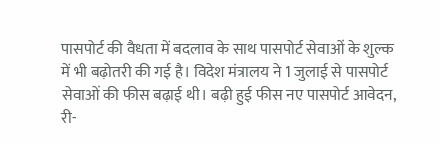पासपोर्ट की वैधता में बदलाव के साथ पासपोर्ट सेवाओं के शुल्क में भी बढ़ोतरी की गई है। विदेश मंत्रालय ने 1 जुलाई से पासपोर्ट सेवाओं की फीस बढ़ाई थी। बढ़ी हुई फीस नए पासपोर्ट आवेदन, री-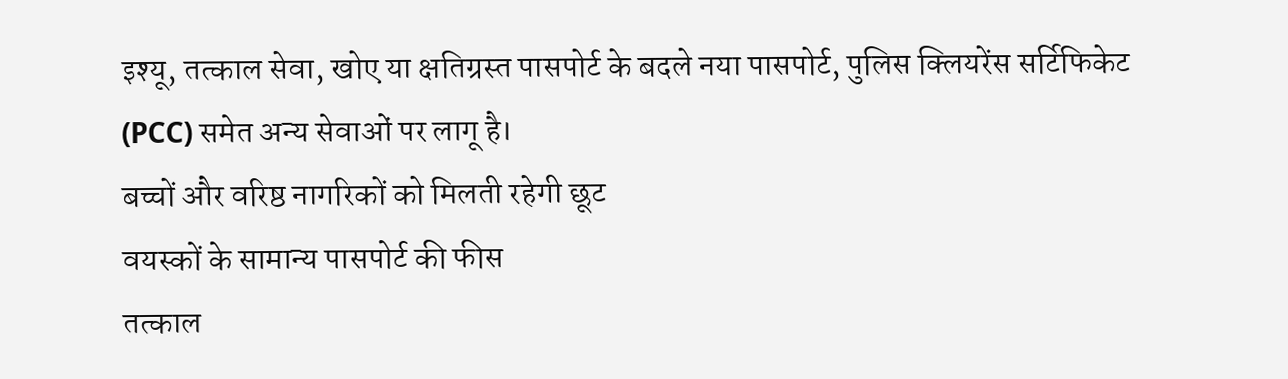इश्यू, तत्काल सेवा, खोए या क्षतिग्रस्त पासपोर्ट के बदले नया पासपोर्ट, पुलिस क्लियरेंस सर्टिफिकेट (PCC) समेत अन्य सेवाओं पर लागू है।
बच्चों और वरिष्ठ नागरिकों को मिलती रहेगी छूट
वयस्कों के सामान्य पासपोर्ट की फीस
तत्काल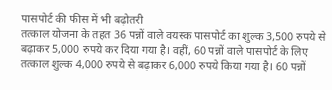पासपोर्ट की फीस में भी बढ़ोतरी
तत्काल योजना के तहत 36 पन्नों वाले वयस्क पासपोर्ट का शुल्क 3,500 रुपये से बढ़ाकर 5,000 रुपये कर दिया गया है। वहीं, 60 पन्नों वाले पासपोर्ट के लिए तत्काल शुल्क 4,000 रुपये से बढ़ाकर 6,000 रुपये किया गया है। 60 पन्नों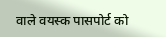वाले वयस्क पासपोर्ट को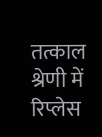तत्काल श्रेणी में रिप्लेस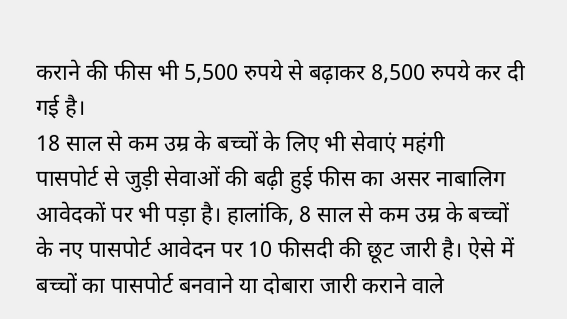कराने की फीस भी 5,500 रुपये से बढ़ाकर 8,500 रुपये कर दी गई है।
18 साल से कम उम्र के बच्चों के लिए भी सेवाएं महंगी
पासपोर्ट से जुड़ी सेवाओं की बढ़ी हुई फीस का असर नाबालिग आवेदकों पर भी पड़ा है। हालांकि, 8 साल से कम उम्र के बच्चों के नए पासपोर्ट आवेदन पर 10 फीसदी की छूट जारी है। ऐसे में बच्चों का पासपोर्ट बनवाने या दोबारा जारी कराने वाले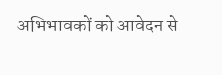अभिभावकों को आवेदन से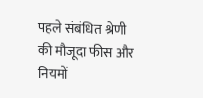पहले संबंधित श्रेणी की मौजूदा फीस और नियमों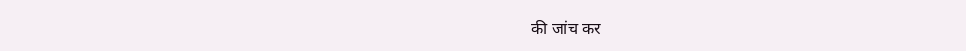की जांच कर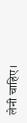लेनी चाहिए।